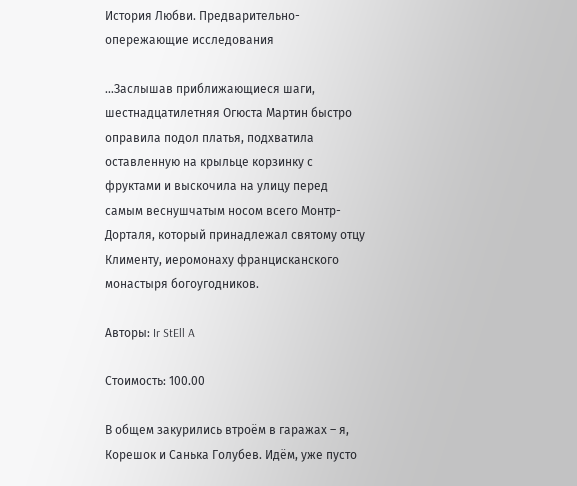История Любви. Предварительно-опережающие исследования

…Заслышав приближающиеся шаги, шестнадцатилетняя Огюста Мартин быстро оправила подол платья, подхватила оставленную на крыльце корзинку с фруктами и выскочила на улицу перед самым веснушчатым носом всего Монтр-Дорталя, который принадлежал святому отцу Клименту, иеромонаху францисканского монастыря богоугодников.

Авторы: Ir StEll A

Стоимость: 100.00

В общем закурились втроём в гаражах – я, Корешок и Санька Голубев. Идём, уже пусто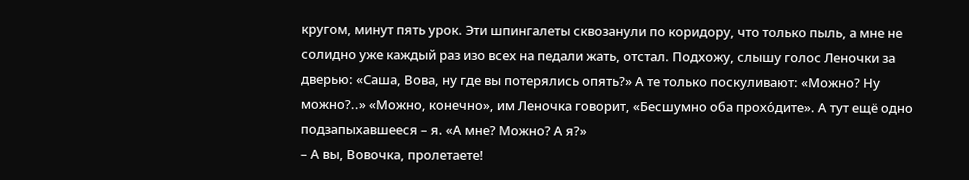кругом, минут пять урок. Эти шпингалеты сквозанули по коридору, что только пыль, а мне не солидно уже каждый раз изо всех на педали жать, отстал. Подхожу, слышу голос Леночки за дверью: «Саша, Вова, ну где вы потерялись опять?» А те только поскуливают: «Можно? Ну можно?..» «Можно, конечно», им Леночка говорит, «Бесшумно оба прохо́дите». А тут ещё одно подзапыхавшееся – я. «А мне? Можно? А я?»
– А вы, Вовочка, пролетаете!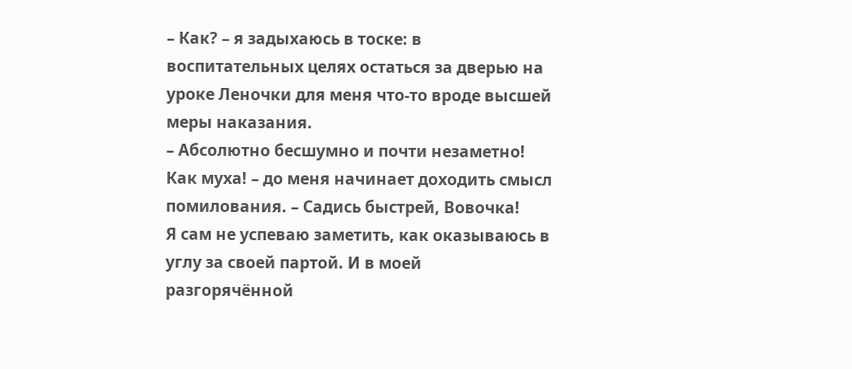– Как? – я задыхаюсь в тоске: в воспитательных целях остаться за дверью на уроке Леночки для меня что-то вроде высшей меры наказания.
– Абсолютно бесшумно и почти незаметно! Как муха! – до меня начинает доходить смысл помилования. – Садись быстрей, Вовочка!
Я сам не успеваю заметить, как оказываюсь в углу за своей партой. И в моей разгорячённой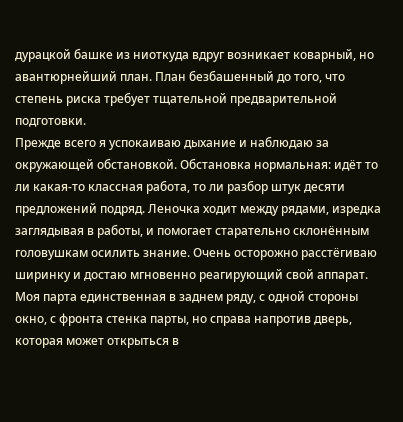дурацкой башке из ниоткуда вдруг возникает коварный, но авантюрнейший план. План безбашенный до того, что степень риска требует тщательной предварительной подготовки.
Прежде всего я успокаиваю дыхание и наблюдаю за окружающей обстановкой. Обстановка нормальная: идёт то ли какая-то классная работа, то ли разбор штук десяти предложений подряд. Леночка ходит между рядами, изредка заглядывая в работы, и помогает старательно склонённым головушкам осилить знание. Очень осторожно расстёгиваю ширинку и достаю мгновенно реагирующий свой аппарат. Моя парта единственная в заднем ряду, с одной стороны окно, с фронта стенка парты, но справа напротив дверь, которая может открыться в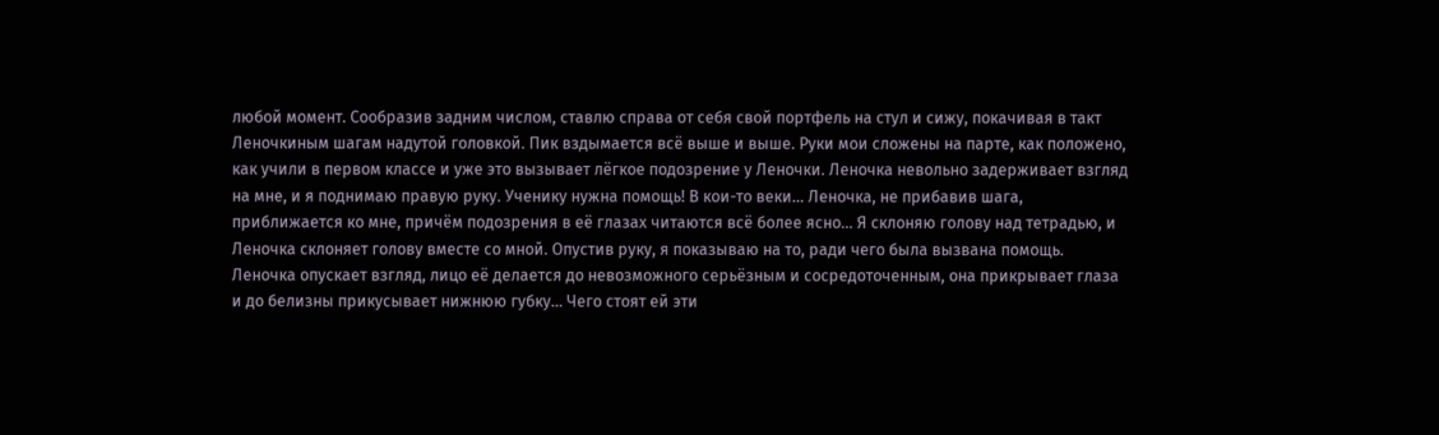любой момент. Сообразив задним числом, ставлю справа от себя свой портфель на стул и сижу, покачивая в такт Леночкиным шагам надутой головкой. Пик вздымается всё выше и выше. Руки мои сложены на парте, как положено, как учили в первом классе и уже это вызывает лёгкое подозрение у Леночки. Леночка невольно задерживает взгляд на мне, и я поднимаю правую руку. Ученику нужна помощь! В кои-то веки… Леночка, не прибавив шага, приближается ко мне, причём подозрения в её глазах читаются всё более ясно… Я склоняю голову над тетрадью, и Леночка склоняет голову вместе со мной. Опустив руку, я показываю на то, ради чего была вызвана помощь. Леночка опускает взгляд, лицо её делается до невозможного серьёзным и сосредоточенным, она прикрывает глаза и до белизны прикусывает нижнюю губку… Чего стоят ей эти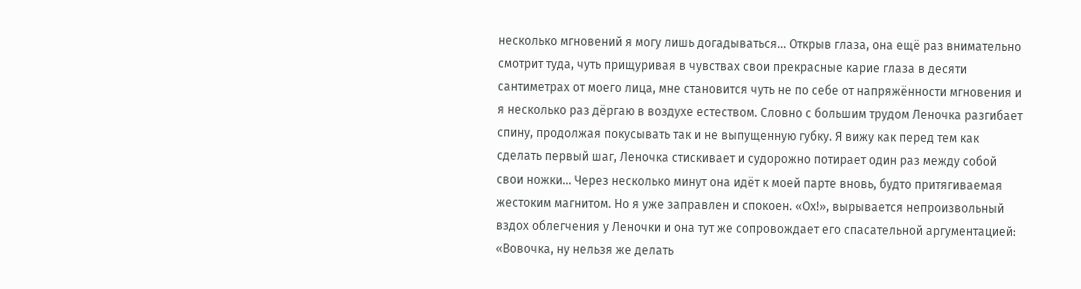несколько мгновений я могу лишь догадываться… Открыв глаза, она ещё раз внимательно смотрит туда, чуть прищуривая в чувствах свои прекрасные карие глаза в десяти сантиметрах от моего лица, мне становится чуть не по себе от напряжённости мгновения и я несколько раз дёргаю в воздухе естеством. Словно с большим трудом Леночка разгибает спину, продолжая покусывать так и не выпущенную губку. Я вижу как перед тем как сделать первый шаг, Леночка стискивает и судорожно потирает один раз между собой свои ножки… Через несколько минут она идёт к моей парте вновь, будто притягиваемая жестоким магнитом. Но я уже заправлен и спокоен. «Ох!», вырывается непроизвольный вздох облегчения у Леночки и она тут же сопровождает его спасательной аргументацией: «Вовочка, ну нельзя же делать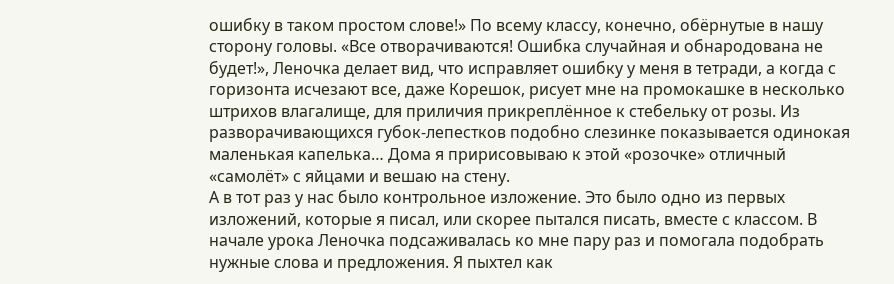ошибку в таком простом слове!» По всему классу, конечно, обёрнутые в нашу сторону головы. «Все отворачиваются! Ошибка случайная и обнародована не будет!», Леночка делает вид, что исправляет ошибку у меня в тетради, а когда с горизонта исчезают все, даже Корешок, рисует мне на промокашке в несколько штрихов влагалище, для приличия прикреплённое к стебельку от розы. Из разворачивающихся губок-лепестков подобно слезинке показывается одинокая маленькая капелька… Дома я пририсовываю к этой «розочке» отличный «самолёт» с яйцами и вешаю на стену.
А в тот раз у нас было контрольное изложение. Это было одно из первых изложений, которые я писал, или скорее пытался писать, вместе с классом. В начале урока Леночка подсаживалась ко мне пару раз и помогала подобрать нужные слова и предложения. Я пыхтел как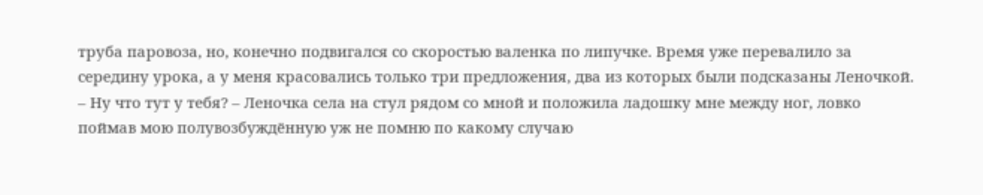труба паровоза, но, конечно подвигался со скоростью валенка по липучке. Время уже перевалило за середину урока, а у меня красовались только три предложения, два из которых были подсказаны Леночкой.
– Ну что тут у тебя? – Леночка села на стул рядом со мной и положила ладошку мне между ног, ловко поймав мою полувозбуждённую уж не помню по какому случаю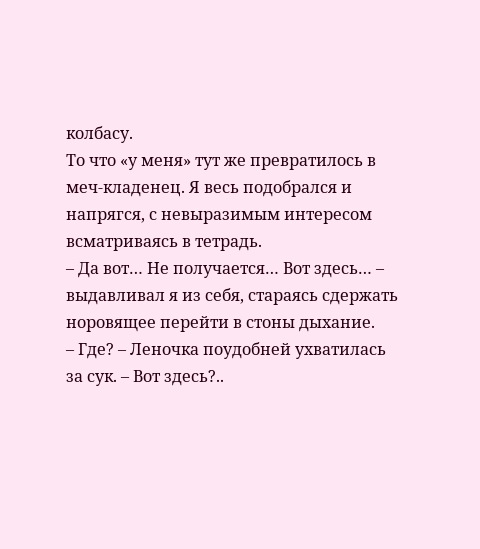колбасу.
То что «у меня» тут же превратилось в меч-кладенец. Я весь подобрался и напрягся, с невыразимым интересом всматриваясь в тетрадь.
– Да вот… Не получается… Вот здесь… – выдавливал я из себя, стараясь сдержать норовящее перейти в стоны дыхание.
– Где? – Леночка поудобней ухватилась за сук. – Вот здесь?..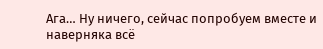Ага… Ну ничего, сейчас попробуем вместе и наверняка всё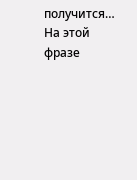получится…
На этой фразе